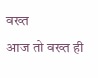वख्त
आज तो वख्त ही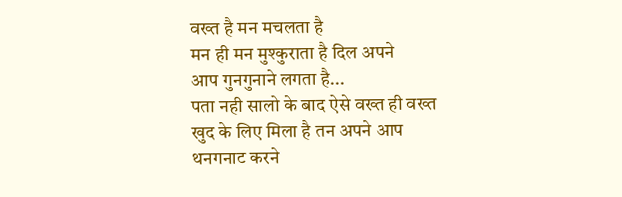वख्त है मन मचलता है
मन ही मन मुश्कुराता है दिल अपने
आप गुनगुनाने लगता है...
पता नही सालो के बाद ऐसे वख्त ही वख्त
खुद के लिए मिला है तन अपने आप
थनगनाट करने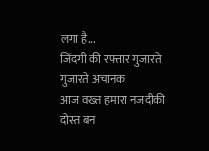लगा है...
जिंदगी की रफ्तार गुजारते गुजारते अचानक
आज वख्त हमारा नजदीकी दोस्त बन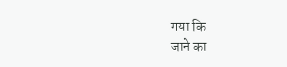गया कि
जाने का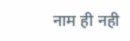नाम ही नही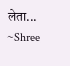लेता...
~Shree